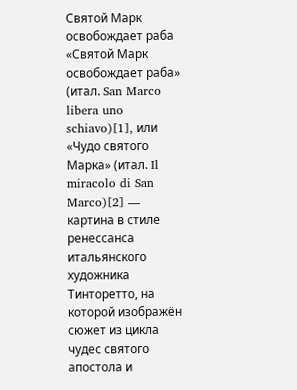Святой Марк освобождает раба
«Святой Марк освобождает раба» (итал. San Marco libera uno schiavo)[1], или «Чудо святого Марка» (итал. Il miracolo di San Marco)[2] — картина в стиле ренессанса итальянского художника Тинторетто, на которой изображён сюжет из цикла чудес святого апостола и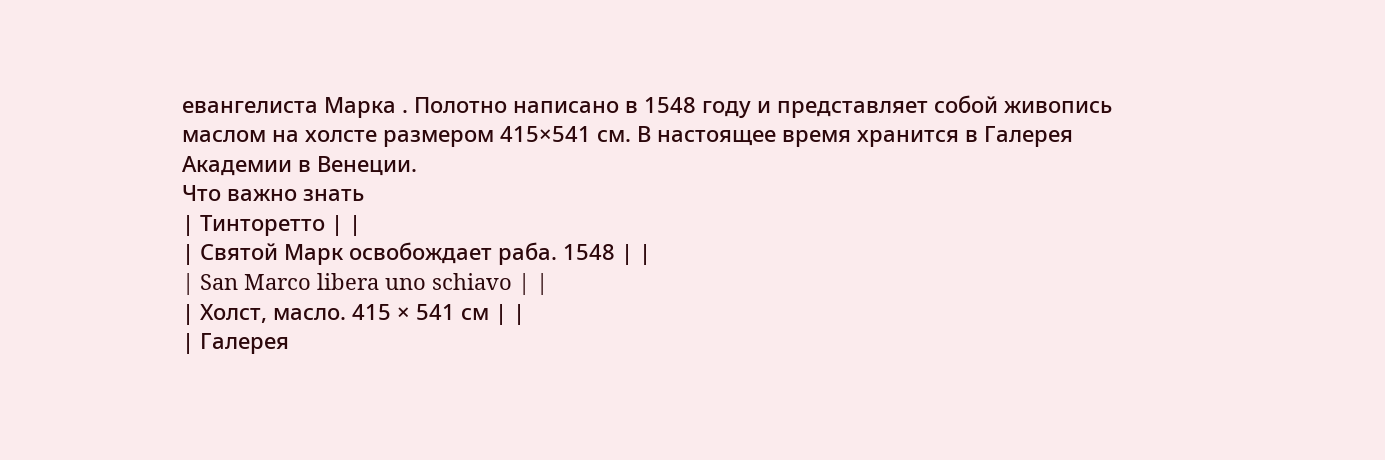евангелиста Марка . Полотно написано в 1548 году и представляет собой живопись маслом на холсте размером 415×541 см. В настоящее время хранится в Галерея Академии в Венеции.
Что важно знать
| Тинторетто | |
| Святой Марк освобождает раба. 1548 | |
| San Marco libera uno schiavo | |
| Холст, масло. 415 × 541 см | |
| Галерея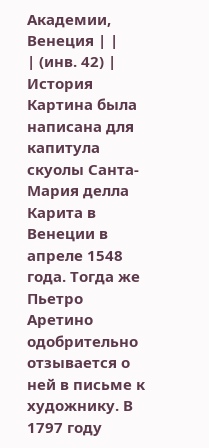Академии, Венеция | |
| (инв. 42) |
История
Картина была написана для капитула скуолы Санта-Мария делла Карита в Венеции в апреле 1548 года. Тогда же Пьетро Аретино одобрительно отзывается о ней в письме к художнику. В 1797 году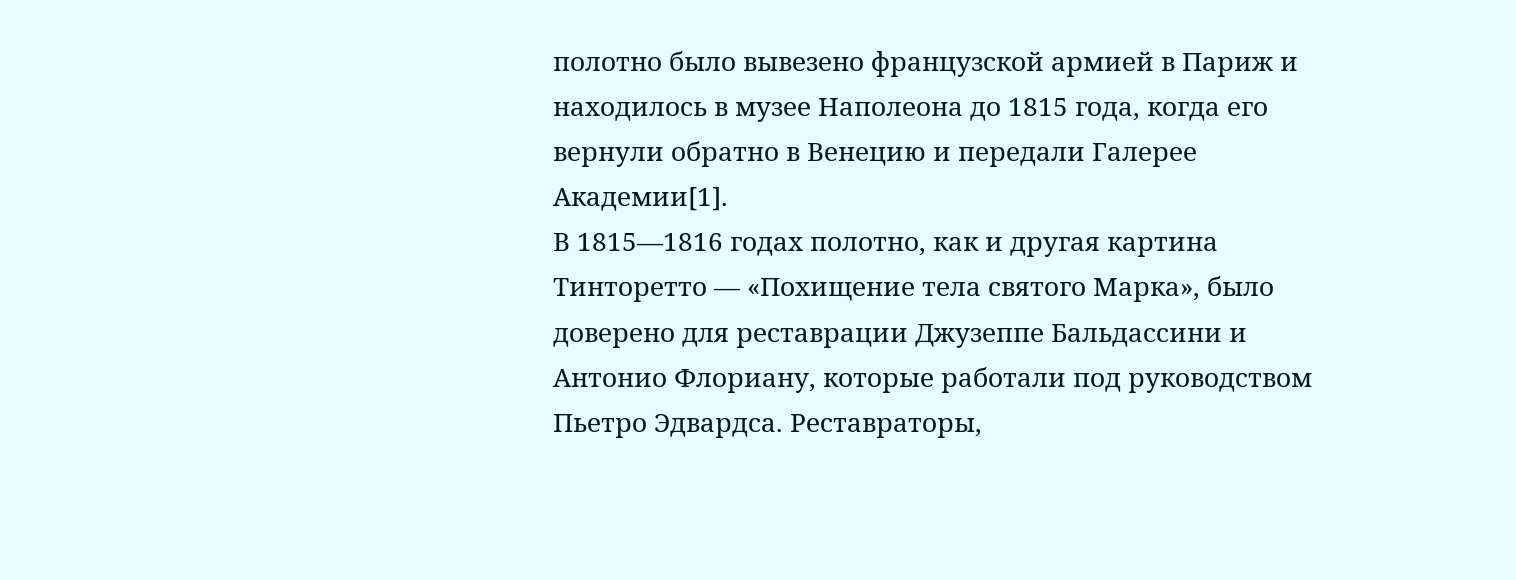полотно было вывезено французской армией в Париж и находилось в музее Наполеона до 1815 года, когда его вернули обратно в Венецию и передали Галерее Академии[1].
В 1815—1816 годах полотно, как и другая картина Тинторетто — «Похищение тела святого Марка», было доверено для реставрации Джузеппе Бальдассини и Антонио Флориану, которые работали под руководством Пьетро Эдвардса. Реставраторы,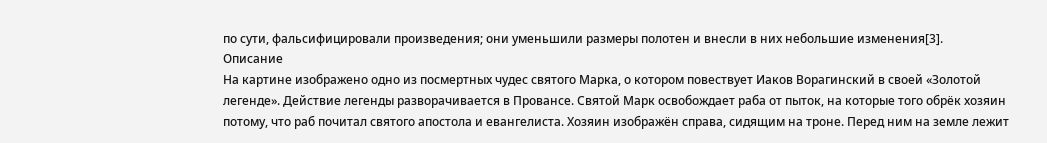по сути, фальсифицировали произведения; они уменьшили размеры полотен и внесли в них небольшие изменения[3].
Описание
На картине изображено одно из посмертных чудес святого Марка, о котором повествует Иаков Ворагинский в своей «Золотой легенде». Действие легенды разворачивается в Провансе. Святой Марк освобождает раба от пыток, на которые того обрёк хозяин потому, что раб почитал святого апостола и евангелиста. Хозяин изображён справа, сидящим на троне. Перед ним на земле лежит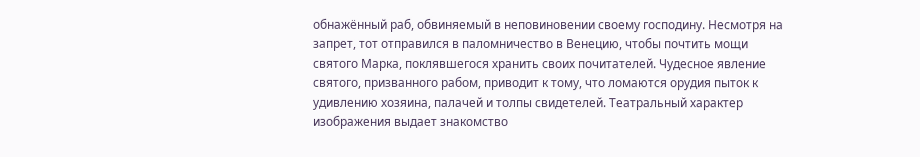обнажённый раб, обвиняемый в неповиновении своему господину. Несмотря на запрет, тот отправился в паломничество в Венецию, чтобы почтить мощи святого Марка, поклявшегося хранить своих почитателей. Чудесное явление святого, призванного рабом, приводит к тому, что ломаются орудия пыток к удивлению хозяина, палачей и толпы свидетелей. Театральный характер изображения выдает знакомство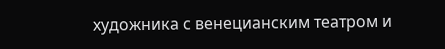художника с венецианским театром и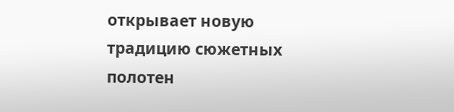открывает новую традицию сюжетных полотен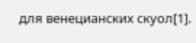для венецианских скуол[1].